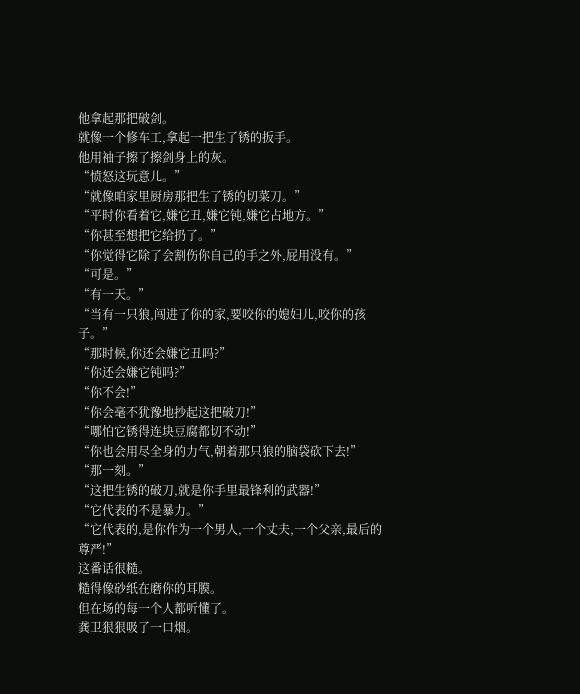他拿起那把破剑。
就像一个修车工,拿起一把生了锈的扳手。
他用袖子擦了擦剑身上的灰。
“愤怒这玩意儿。”
“就像咱家里厨房那把生了锈的切菜刀。”
“平时你看着它,嫌它丑,嫌它钝,嫌它占地方。”
“你甚至想把它给扔了。”
“你觉得它除了会割伤你自己的手之外,屁用没有。”
“可是。”
“有一天。”
“当有一只狼,闯进了你的家,要咬你的媳妇儿,咬你的孩子。”
“那时候,你还会嫌它丑吗?”
“你还会嫌它钝吗?”
“你不会!”
“你会毫不犹豫地抄起这把破刀!”
“哪怕它锈得连块豆腐都切不动!”
“你也会用尽全身的力气,朝着那只狼的脑袋砍下去!”
“那一刻。”
“这把生锈的破刀,就是你手里最锋利的武器!”
“它代表的不是暴力。”
“它代表的,是你作为一个男人,一个丈夫,一个父亲,最后的尊严!”
这番话很糙。
糙得像砂纸在磨你的耳膜。
但在场的每一个人都听懂了。
龚卫狠狠吸了一口烟。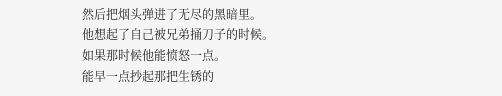然后把烟头弹进了无尽的黑暗里。
他想起了自己被兄弟捅刀子的时候。
如果那时候他能愤怒一点。
能早一点抄起那把生锈的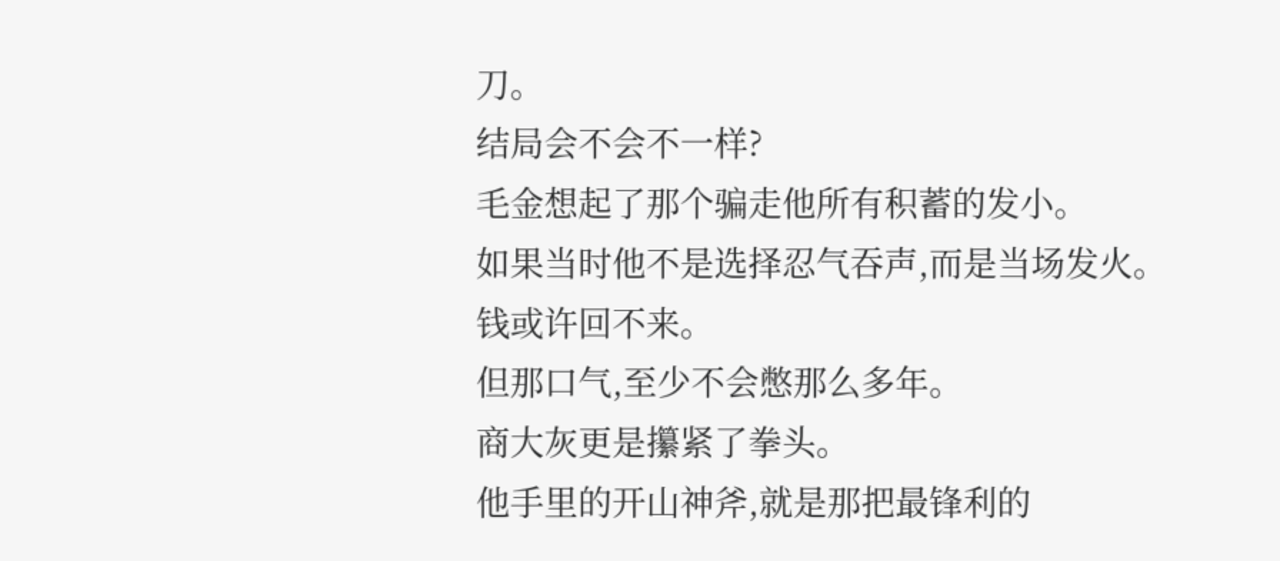刀。
结局会不会不一样?
毛金想起了那个骗走他所有积蓄的发小。
如果当时他不是选择忍气吞声,而是当场发火。
钱或许回不来。
但那口气,至少不会憋那么多年。
商大灰更是攥紧了拳头。
他手里的开山神斧,就是那把最锋利的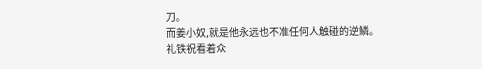刀。
而姜小奴,就是他永远也不准任何人触碰的逆鳞。
礼铁祝看着众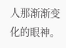人那渐渐变化的眼神。